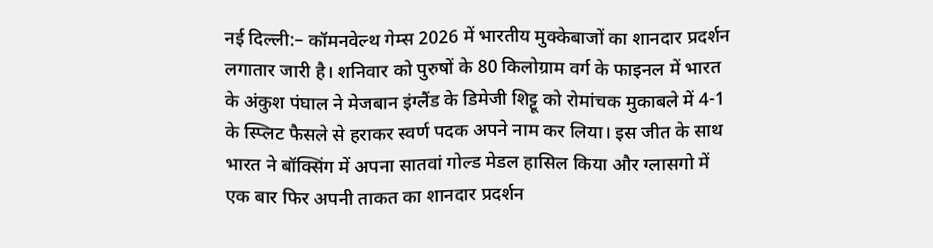नई दिल्ली:– कॉमनवेल्थ गेम्स 2026 में भारतीय मुक्केबाजों का शानदार प्रदर्शन लगातार जारी है। शनिवार को पुरुषों के 80 किलोग्राम वर्ग के फाइनल में भारत के अंकुश पंघाल ने मेजबान इंग्लैंड के डिमेजी शिट्टू को रोमांचक मुकाबले में 4-1 के स्प्लिट फैसले से हराकर स्वर्ण पदक अपने नाम कर लिया। इस जीत के साथ भारत ने बॉक्सिंग में अपना सातवां गोल्ड मेडल हासिल किया और ग्लासगो में एक बार फिर अपनी ताकत का शानदार प्रदर्शन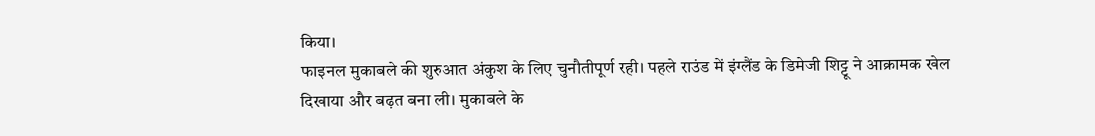किया।
फाइनल मुकाबले की शुरुआत अंकुश के लिए चुनौतीपूर्ण रही। पहले राउंड में इंग्लैंड के डिमेजी शिट्टू ने आक्रामक खेल दिखाया और बढ़त बना ली। मुकाबले के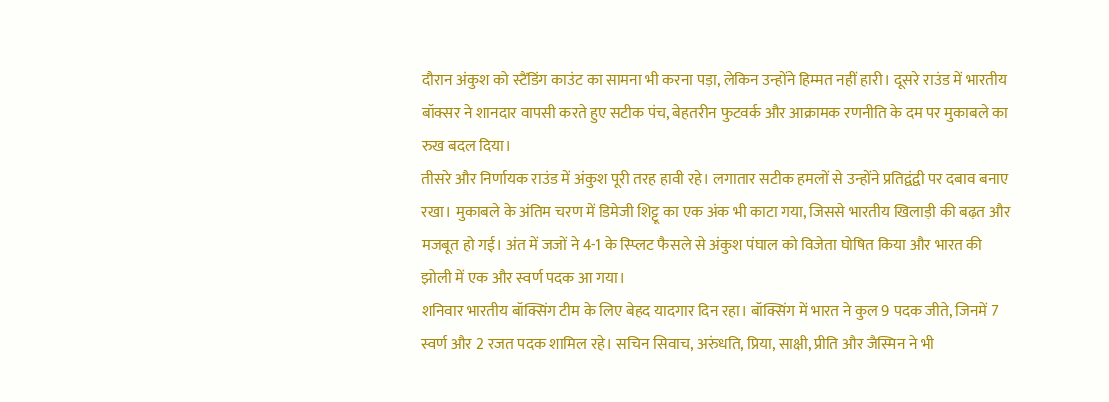दौरान अंकुश को स्टैंडिंग काउंट का सामना भी करना पड़ा, लेकिन उन्होंने हिम्मत नहीं हारी। दूसरे राउंड में भारतीय बॉक्सर ने शानदार वापसी करते हुए सटीक पंच, बेहतरीन फुटवर्क और आक्रामक रणनीति के दम पर मुकाबले का रुख बदल दिया।
तीसरे और निर्णायक राउंड में अंकुश पूरी तरह हावी रहे। लगातार सटीक हमलों से उन्होंने प्रतिद्वंद्वी पर दबाव बनाए रखा। मुकाबले के अंतिम चरण में डिमेजी शिट्टू का एक अंक भी काटा गया, जिससे भारतीय खिलाड़ी की बढ़त और मजबूत हो गई। अंत में जजों ने 4-1 के स्प्लिट फैसले से अंकुश पंघाल को विजेता घोषित किया और भारत की झोली में एक और स्वर्ण पदक आ गया।
शनिवार भारतीय बॉक्सिंग टीम के लिए बेहद यादगार दिन रहा। बॉक्सिंग में भारत ने कुल 9 पदक जीते, जिनमें 7 स्वर्ण और 2 रजत पदक शामिल रहे। सचिन सिवाच, अरुंधति, प्रिया, साक्षी, प्रीति और जैस्मिन ने भी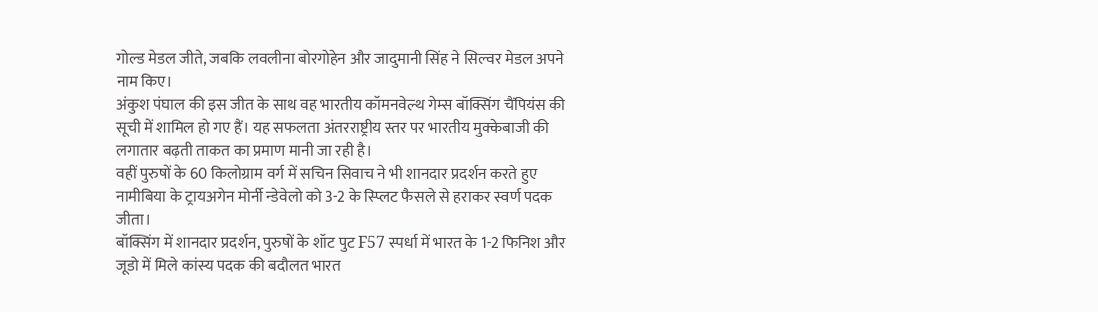गोल्ड मेडल जीते, जबकि लवलीना बोरगोहेन और जादुमानी सिंह ने सिल्वर मेडल अपने नाम किए।
अंकुश पंघाल की इस जीत के साथ वह भारतीय कॉमनवेल्थ गेम्स बॉक्सिंग चैंपियंस की सूची में शामिल हो गए हैं। यह सफलता अंतरराष्ट्रीय स्तर पर भारतीय मुक्केबाजी की लगातार बढ़ती ताकत का प्रमाण मानी जा रही है।
वहीं पुरुषों के 60 किलोग्राम वर्ग में सचिन सिवाच ने भी शानदार प्रदर्शन करते हुए नामीबिया के ट्रायअगेन मोर्नी न्डेवेलो को 3-2 के स्प्लिट फैसले से हराकर स्वर्ण पदक जीता।
बॉक्सिंग में शानदार प्रदर्शन, पुरुषों के शॉट पुट F57 स्पर्धा में भारत के 1-2 फिनिश और जूडो में मिले कांस्य पदक की बदौलत भारत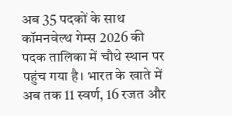अब 35 पदकों के साथ कॉमनवेल्थ गेम्स 2026 की पदक तालिका में चौथे स्थान पर पहुंच गया है। भारत के खाते में अब तक 11 स्वर्ण, 16 रजत और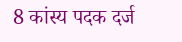8 कांस्य पदक दर्ज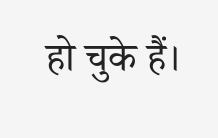हो चुके हैं।